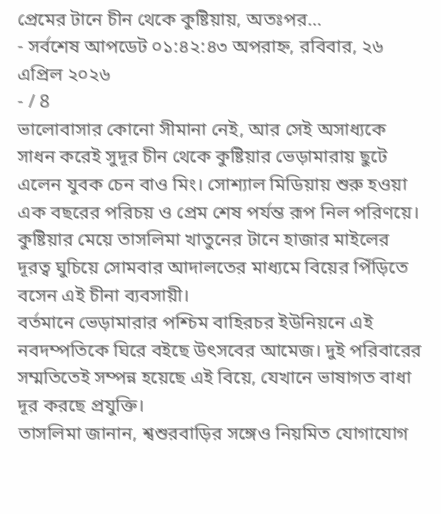প্রেমের টানে চীন থেকে কুষ্টিয়ায়, অতঃপর…
- সর্বশেষ আপডেট ০১:৪২:৪৩ অপরাহ্ন, রবিবার, ২৬ এপ্রিল ২০২৬
- / 8
ভালোবাসার কোনো সীমানা নেই, আর সেই অসাধ্যকে সাধন করেই সুদূর চীন থেকে কুষ্টিয়ার ভেড়ামারায় ছুটে এলেন যুবক চেন বাও মিং। সোশ্যাল মিডিয়ায় শুরু হওয়া এক বছরের পরিচয় ও প্রেম শেষ পর্যন্ত রূপ নিল পরিণয়ে। কুষ্টিয়ার মেয়ে তাসলিমা খাতুনের টানে হাজার মাইলের দূরত্ব ঘুচিয়ে সোমবার আদালতের মাধ্যমে বিয়ের পিঁড়িতে বসেন এই চীনা ব্যবসায়ী।
বর্তমানে ভেড়ামারার পশ্চিম বাহিরচর ইউনিয়নে এই নবদম্পতিকে ঘিরে বইছে উৎসবের আমেজ। দুই পরিবারের সম্মতিতেই সম্পন্ন হয়েছে এই বিয়ে, যেখানে ভাষাগত বাধা দূর করছে প্রযুক্তি।
তাসলিমা জানান, শ্বশুরবাড়ির সঙ্গেও নিয়মিত যোগাযোগ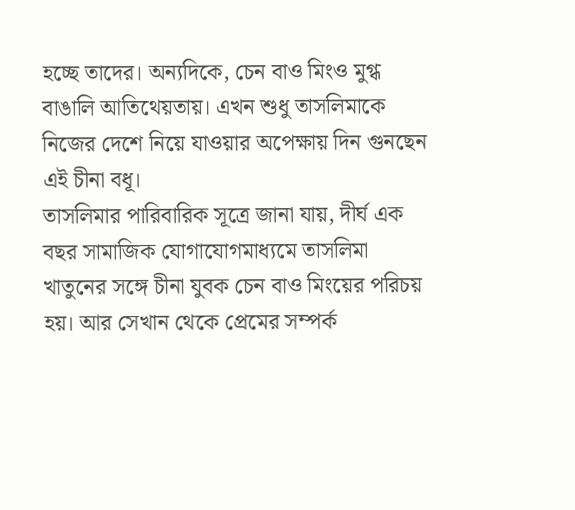হচ্ছে তাদের। অন্যদিকে, চেন বাও মিংও মুগ্ধ বাঙালি আতিথেয়তায়। এখন শুধু তাসলিমাকে নিজের দেশে নিয়ে যাওয়ার অপেক্ষায় দিন গুনছেন এই চীনা বধূ।
তাসলিমার পারিবারিক সূত্রে জানা যায়, দীর্ঘ এক বছর সামাজিক যোগাযোগমাধ্যমে তাসলিমা খাতুনের সঙ্গে চীনা যুবক চেন বাও মিংয়ের পরিচয় হয়। আর সেখান থেকে প্রেমের সম্পর্ক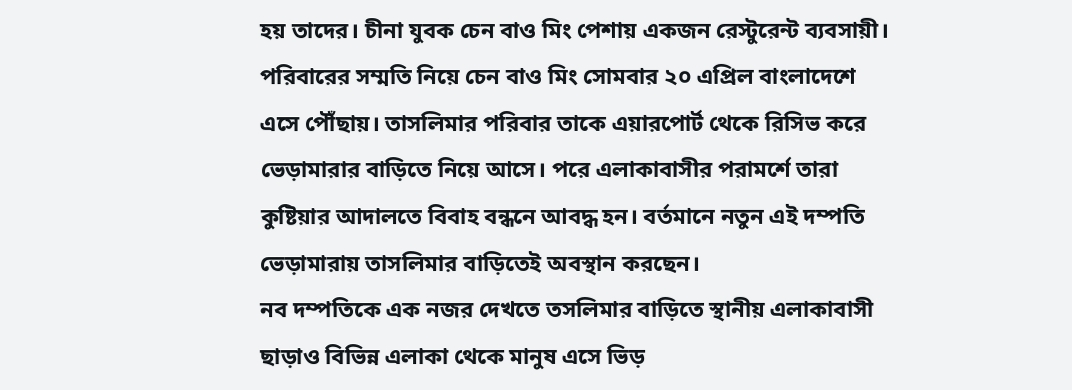হয় তাদের। চীনা যুবক চেন বাও মিং পেশায় একজন রেস্টুরেন্ট ব্যবসায়ী।
পরিবারের সম্মতি নিয়ে চেন বাও মিং সোমবার ২০ এপ্রিল বাংলাদেশে এসে পৌঁছায়। তাসলিমার পরিবার তাকে এয়ারপোর্ট থেকে রিসিভ করে ভেড়ামারার বাড়িতে নিয়ে আসে। পরে এলাকাবাসীর পরামর্শে তারা কুষ্টিয়ার আদালতে বিবাহ বন্ধনে আবদ্ধ হন। বর্তমানে নতুন এই দম্পতি ভেড়ামারায় তাসলিমার বাড়িতেই অবস্থান করছেন।
নব দম্পতিকে এক নজর দেখতে তসলিমার বাড়িতে স্থানীয় এলাকাবাসী ছাড়াও বিভিন্ন এলাকা থেকে মানুষ এসে ভিড়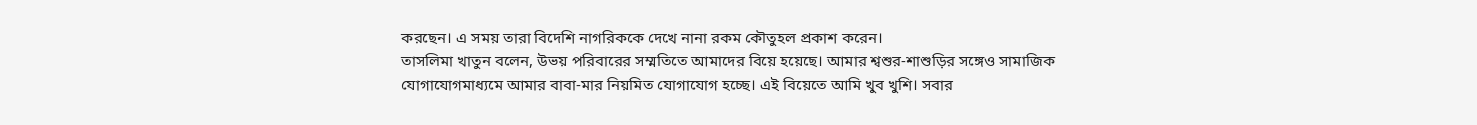করছেন। এ সময় তারা বিদেশি নাগরিককে দেখে নানা রকম কৌতুহল প্রকাশ করেন।
তাসলিমা খাতুন বলেন, উভয় পরিবারের সম্মতিতে আমাদের বিয়ে হয়েছে। আমার শ্বশুর-শাশুড়ির সঙ্গেও সামাজিক যোগাযোগমাধ্যমে আমার বাবা-মার নিয়মিত যোগাযোগ হচ্ছে। এই বিয়েতে আমি খুব খুশি। সবার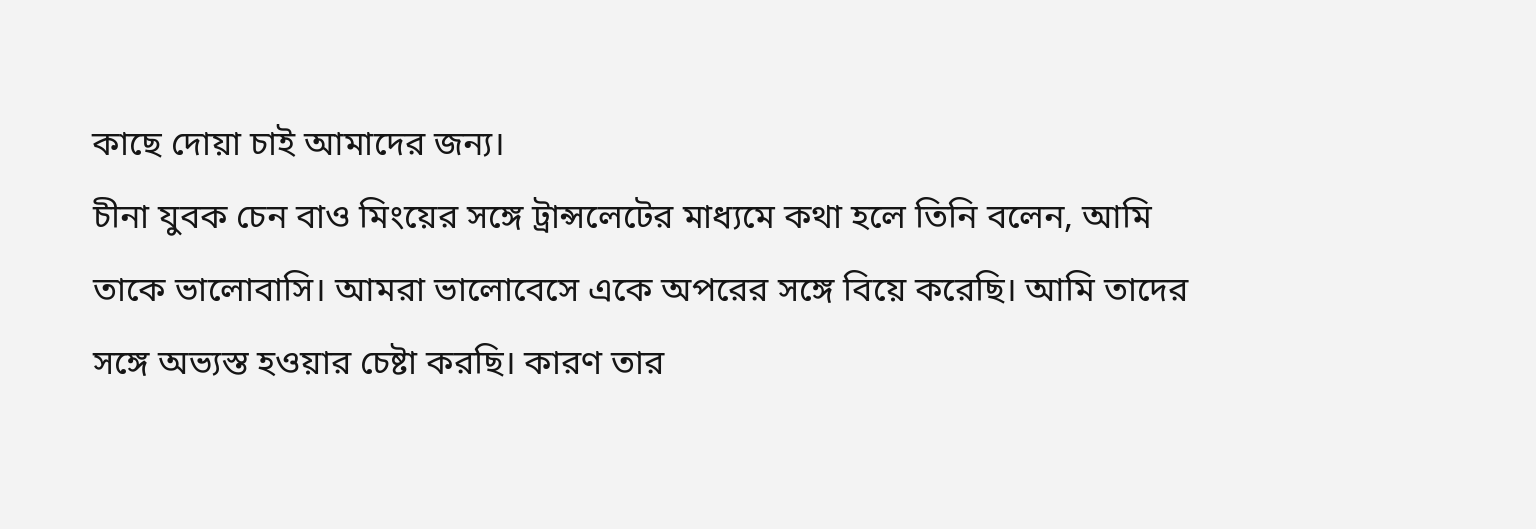কাছে দোয়া চাই আমাদের জন্য।
চীনা যুবক চেন বাও মিংয়ের সঙ্গে ট্রান্সলেটের মাধ্যমে কথা হলে তিনি বলেন, আমি তাকে ভালোবাসি। আমরা ভালোবেসে একে অপরের সঙ্গে বিয়ে করেছি। আমি তাদের সঙ্গে অভ্যস্ত হওয়ার চেষ্টা করছি। কারণ তার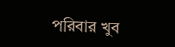পরিবার খুব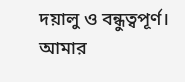দয়ালু ও বন্ধুত্বপূর্ণ। আমার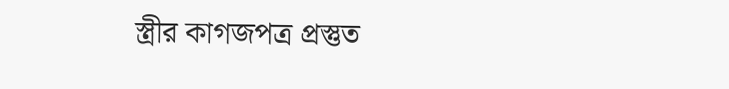স্ত্রীর কাগজপত্র প্রস্তুত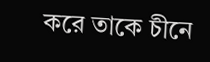করে তাকে চীনে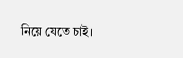নিয়ে যেতে চাই।